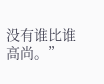没有谁比谁高尚。”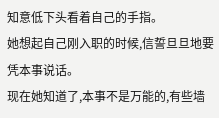知意低下头看着自己的手指。
她想起自己刚入职的时候,信誓旦旦地要凭本事说话。
现在她知道了,本事不是万能的,有些墙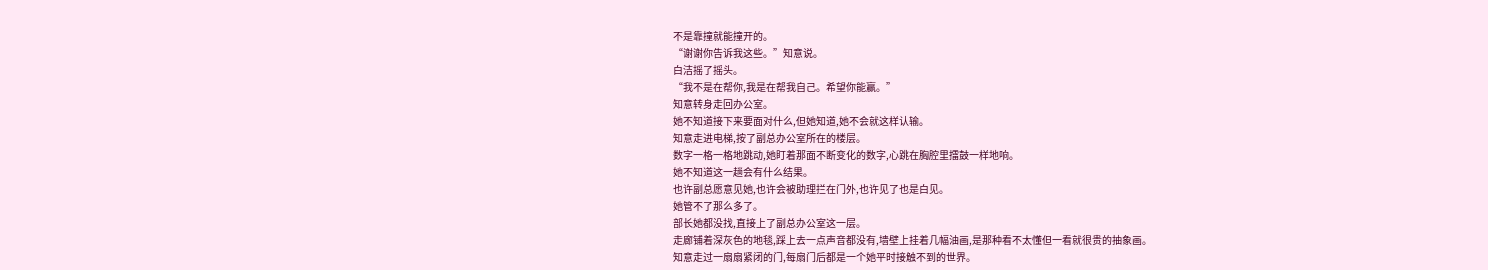不是靠撞就能撞开的。
“谢谢你告诉我这些。”知意说。
白洁摇了摇头。
“我不是在帮你,我是在帮我自己。希望你能赢。”
知意转身走回办公室。
她不知道接下来要面对什么,但她知道,她不会就这样认输。
知意走进电梯,按了副总办公室所在的楼层。
数字一格一格地跳动,她盯着那面不断变化的数字,心跳在胸腔里擂鼓一样地响。
她不知道这一趟会有什么结果。
也许副总愿意见她,也许会被助理拦在门外,也许见了也是白见。
她管不了那么多了。
部长她都没找,直接上了副总办公室这一层。
走廊铺着深灰色的地毯,踩上去一点声音都没有,墙壁上挂着几幅油画,是那种看不太懂但一看就很贵的抽象画。
知意走过一扇扇紧闭的门,每扇门后都是一个她平时接触不到的世界。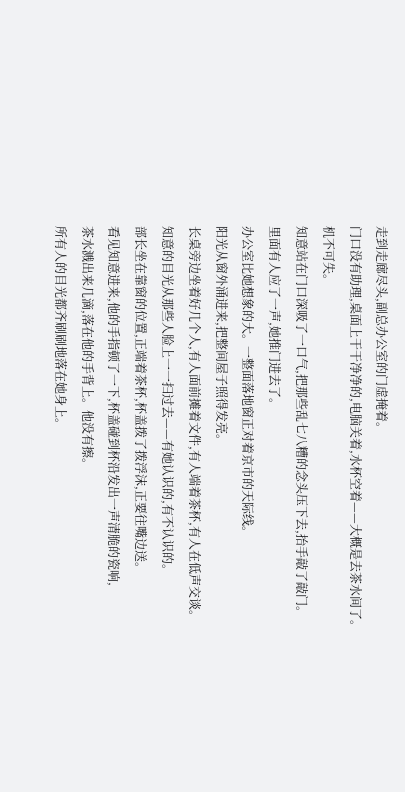走到走廊尽头,副总办公室的门虚掩着。
门口没有助理,桌面上干干净净的,电脑关着,水杯空着——大概是去茶水间了。
机不可失。
知意站在门口深吸了一口气,把那些乱七八糟的念头压下去,抬手敲了敲门。
里面有人应了一声,她推门进去了。
办公室比她想象的大。一整面落地窗正对着京市的天际线。
阳光从窗外涌进来,把整间屋子照得发亮。
长桌旁边坐着好几个人,有人面前摊着文件,有人端着茶杯,有人在低声交谈。
知意的目光从那些人脸上一一扫过去——有她认识的,有不认识的。
部长坐在靠窗的位置,正端着茶杯,杯盖拨了拨浮沫,正要往嘴边送。
看见知意进来,他的手指顿了一下,杯盖碰到杯沿发出一声清脆的瓷响,
茶水溅出来几滴,落在他的手背上。他没有擦。
所有人的目光都齐刷刷地落在她身上。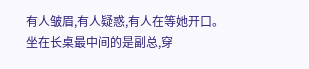有人皱眉,有人疑惑,有人在等她开口。
坐在长桌最中间的是副总,穿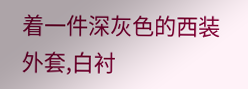着一件深灰色的西装外套,白衬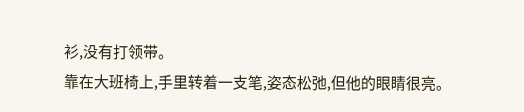衫,没有打领带。
靠在大班椅上,手里转着一支笔,姿态松弛,但他的眼睛很亮。